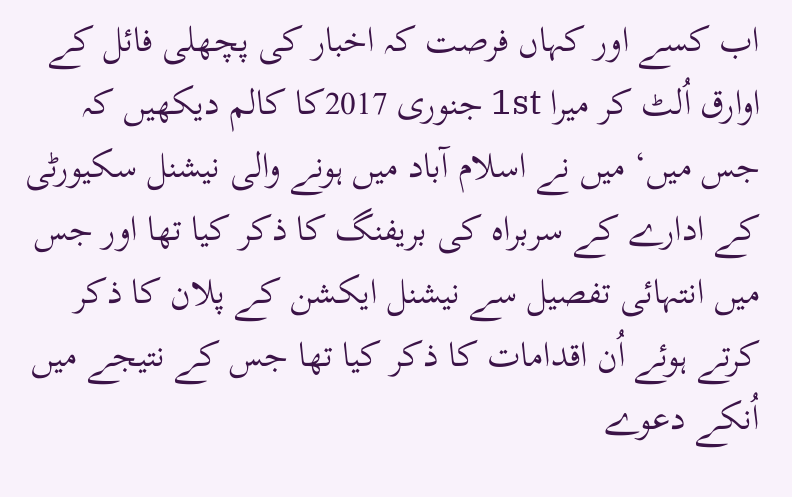اب کسے اور کہاں فرصت کہ اخبار کی پچھلی فائل کے اوارق اُلٹ کر میرا 1st جنوری 2017کا کالم دیکھیں کہ جس میں‘ میں نے اسلام آباد میں ہونے والی نیشنل سکیورٹی کے ادارے کے سربراہ کی بریفنگ کا ذکر کیا تھا اور جس میں انتہائی تفصیل سے نیشنل ایکشن کے پلان کا ذکر کرتے ہوئے اُن اقدامات کا ذکر کیا تھا جس کے نتیجے میں اُنکے دعوے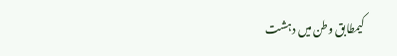کیمطابق وطن میں دہشت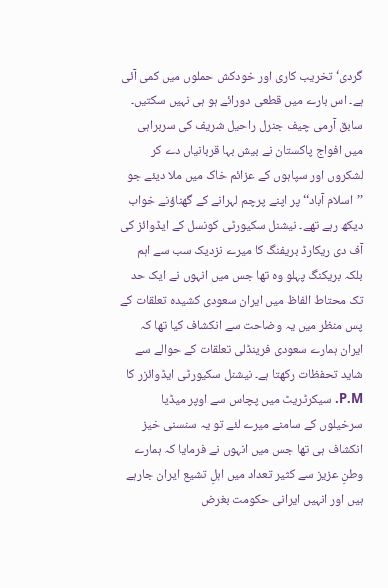گردی‘ تخریب کاری اور خودکش حملوں میں کمی آئی ہے۔ اس بارے میں قطعی دورائے ہو ہی نہیں سکتیں۔ سابق آرمی چیف جنرل راحیل شریف کی سربراہی میں افواج پاکستان نے بیش بہا قربانیاں دے کر لشکروں اور سپاہوں کے عزائم خاک میں ملا دیئے جو ’’اسلام آباد‘‘ پر اپنے پرچم لہرانے کے گھناؤنے خواب دیکھ رہے تھے۔ نیشنل سکیورٹی کونسل کے ایڈوائز کی آف دی ریکارڈ بریفنگ کا میرے نزدیک سب سے اہم بلکہ بریکنگ پہلو وہ تھا جس میں انہوں نے ایک حد تک محتاط الفاظ میں ایران سعودی کشیدہ تعلقات کے پس منظر میں یہ وضاحت سے انکشاف کیا تھا کہ ایران ہمارے سعودی فرینڈلی تعلقات کے حوالے سے شاید تحفظات رکھتا ہے۔ نیشنل سکیورٹی ایڈوائزر کا P.M. سیکرٹریٹ میں پچاس سے اوپر میڈیا سرخیلوں کے سامنے میرے لئے تو یہ سنسنی خیز انکشاف ہی تھا جس میں انہوں نے فرمایا کہ ہمارے وطنِ عزیز سے کثیر تعداد میں اہلِ تشیع ایران جارہے ہیں اور انہیں ایرانی حکومت بغرض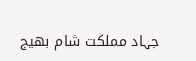جہاد مملکت شام بھیج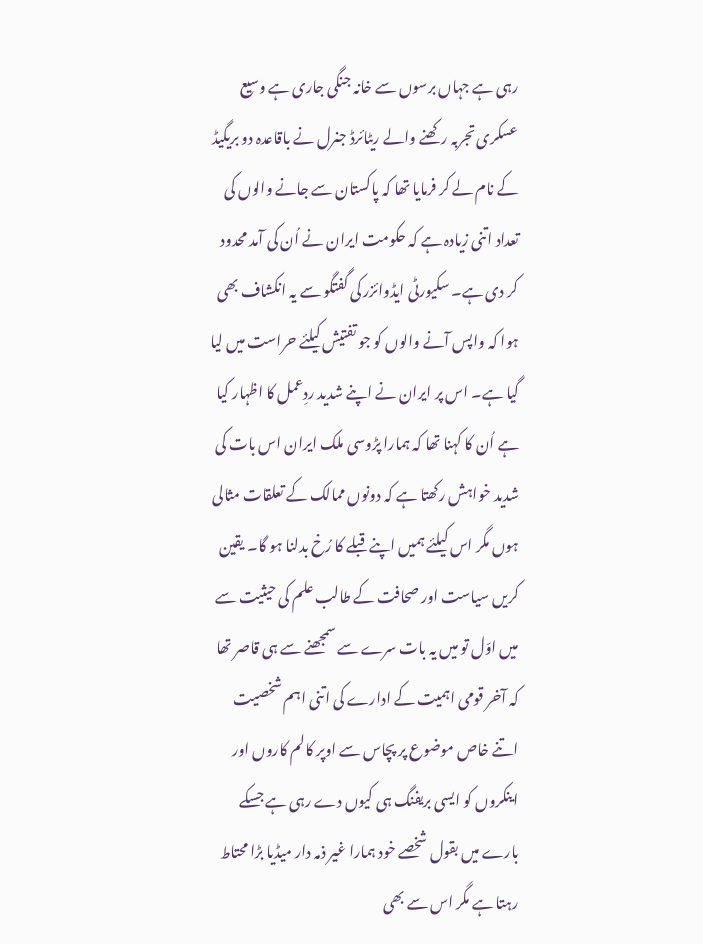رہی ہے جہاں برسوں سے خانہ جنگی جاری ہے وسیع عسکری تجربہ رکھنے والے ریٹائرڈ جنرل نے باقاعدہ دو بریگیڈ کے نام لے کر فرمایا تھا کہ پاکستان سے جانے والوں کی تعداد اتنی زیادہ ہے کہ حکومت ایران نے اُن کی آمد محدود کر دی ہے۔ سکیورٹی ایڈوائزر کی گفتگو سے یہ انکشاف بھی ہوا کہ واپس آنے والوں کو جو تفتیش کیلئے حراست میں لیا گیا ہے۔ اس پر ایران نے اپنے شدید ردِعمل کا اظہار کیا ہے اُن کا کہنا تھا کہ ہمارا پڑوسی ملک ایران اس بات کی شدید خواہش رکھتا ہے کہ دونوں ممالک کے تعلقات مثالی ہوں مگر اس کیلئے ہمیں اپنے قبلے کا رُخ بدلنا ہو گا۔ یقین کریں سیاست اور صحافت کے طالب علم کی حیثیت سے میں اوّل تو میں یہ بات سرے سے سمجھنے سے ہی قاصر تھا کہ آخر قومی اہمیت کے ادارے کی اتنی اہم شخصیت اتنے خاص موضوع پر پچاس سے اوپر کالم کاروں اور اینکروں کو ایسی بریفنگ ہی کیوں دے رہی ہے جسکے بارے میں بقول شخصے خود ہمارا غیر ذمہ دار میڈیا بڑا محتاط رہتا ہے مگر اس سے بھی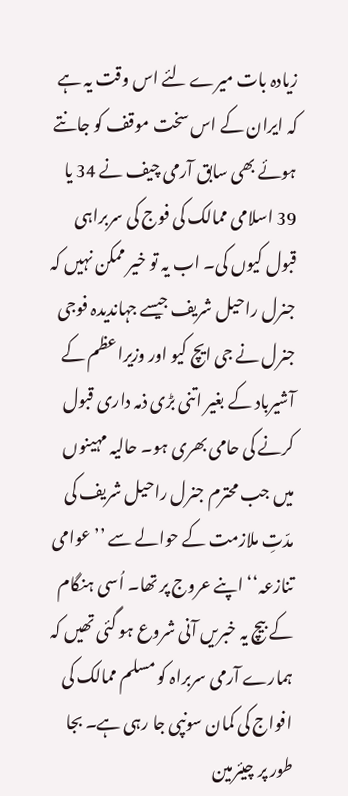زیادہ بات میرے لئے اس وقت یہ ہے کہ ایران کے اس سخت موقف کو جانتے ہوئے بھی سابق آرمی چیف نے 34 یا 39 اسلامی ممالک کی فوج کی سربراہی قبول کیوں کی۔ اب یہ تو خیر ممکن نہیں کہ جنرل راحیل شریف جیسے جہاندیدہ فوجی جنرل نے جی ایچ کیو اور وزیراعظم کے آشیرباد کے بغیر اتنی بڑی ذمہ داری قبول کرنے کی حامی بھری ہو۔ حالیہ مہینوں میں جب محترم جنرل راحیل شریف کی مدّتِ ملازمت کے حوالے سے ’’عوامی تنازعہ‘‘ اپنے عروج پر تھا۔ اُسی ہنگام کے بیچ یہ خبریں آنی شروع ہو گئی تھیں کہ ہمارے آرمی سربراہ کو مسلم ممالک کی افواج کی کمان سونپی جا رہی ہے۔ بجا طور پر چیئرمین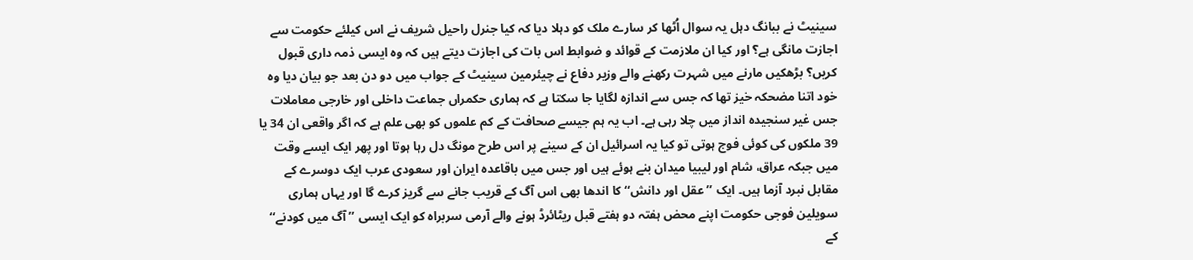سینیٹ نے ببانگ دہل یہ سوال اُٹھا کر سارے ملک کو دہلا دیا کہ کیا جنرل راحیل شریف نے اس کیلئے حکومت سے اجازت مانگی ہے؟ اور کیا ان ملازمت کے قوائد و ضوابط اس بات کی اجازت دیتے ہیں کہ وہ ایسی ذمہ داری قبول کریں؟ بڑھکیں مارنے میں شہرت رکھنے والے وزیر دفاع نے چیئرمین سینیٹ کے جواب میں دو دن بعد جو بیان دیا وہ خود اتنا مضحکہ خیز تھا کہ جس سے اندازہ لگایا جا سکتا ہے کہ ہماری حکمراں جماعت داخلی اور خارجی معاملات جس غیر سنجیدہ انداز میں چلا رہی ہے۔ اب یہ ہم جیسے صحافت کے کم علموں کو بھی علم ہے کہ اگر واقعی ان 34 یا 39 ملکوں کی کوئی فوج ہوتی تو کیا یہ اسرائیل ان کے سینے پر اس طرح مونگ دل رہا ہوتا اور پھر ایک ایسے وقت میں جبکہ عراق، شام اور لیبیا میدان بنے ہوئے ہیں اور جس میں باقاعدہ ایران اور سعودی عرب ایک دوسرے کے مقابل نبرد آزما ہیں۔ ایک ’’عقل اور دانش‘‘ کا اندھا بھی اس آگ کے قریب جانے سے گریز کرے گا اور یہاں ہماری سویلین فوجی حکومت اپنے محض ہفتہ دو ہفتے قبل ریٹائرڈ ہونے والے آرمی سربراہ کو ایک ایسی ’’آگ میں کودنے‘‘ کے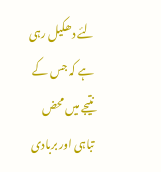لئے دھکیل رہی ہے کہ جس کے نتیجے میں محض تباہی اور بربادی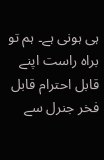ہی ہونی ہے۔ ہم تو براہ راست اپنے قابل احترام قابل فخر جنرل سے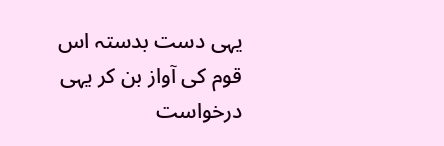یہی دست بدستہ اس قوم کی آواز بن کر یہی درخواست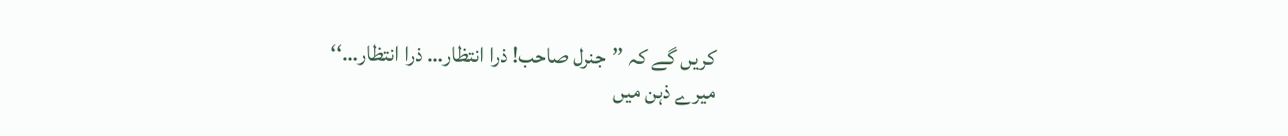کریں گے کہ ’’جنرل صاحب! ذرا انتظار… ذرا انتظار…‘‘
میرے ذہن میں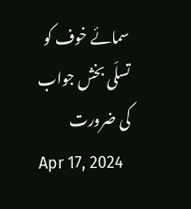سمائے خوف کو تسلّی بخش جواب کی ضرورت
Apr 17, 2024